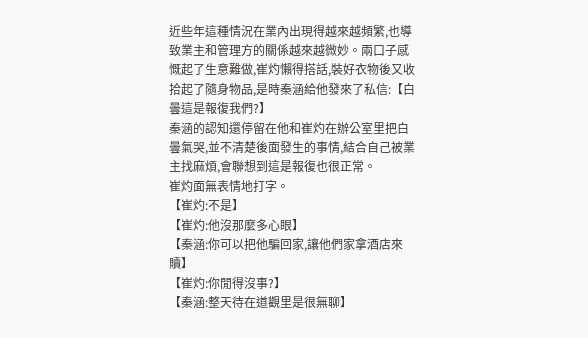近些年這種情況在業內出現得越來越頻繁,也導致業主和管理方的關係越來越微妙。兩口子感慨起了生意難做,崔灼懶得搭話,裝好衣物後又收拾起了隨身物品,是時秦涵給他發來了私信:【白曇這是報復我們?】
秦涵的認知還停留在他和崔灼在辦公室里把白曇氣哭,並不清楚後面發生的事情,結合自己被業主找麻煩,會聯想到這是報復也很正常。
崔灼面無表情地打字。
【崔灼:不是】
【崔灼:他沒那麼多心眼】
【秦涵:你可以把他騙回家,讓他們家拿酒店來贖】
【崔灼:你閒得沒事?】
【秦涵:整天待在道觀里是很無聊】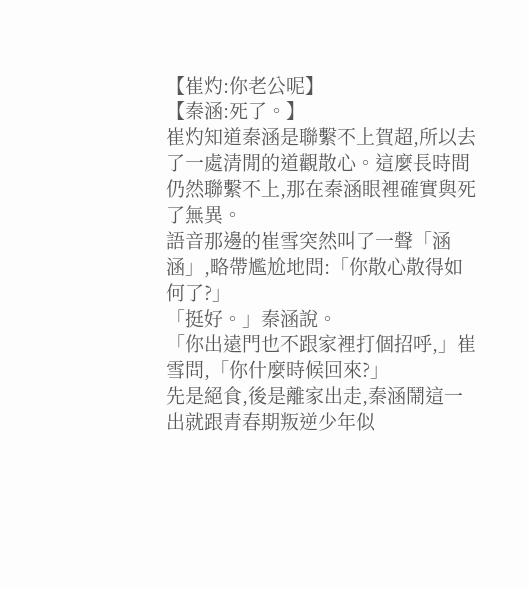【崔灼:你老公呢】
【秦涵:死了。】
崔灼知道秦涵是聯繫不上賀超,所以去了一處清閒的道觀散心。這麼長時間仍然聯繫不上,那在秦涵眼裡確實與死了無異。
語音那邊的崔雪突然叫了一聲「涵涵」,略帶尷尬地問:「你散心散得如何了?」
「挺好。」秦涵說。
「你出遠門也不跟家裡打個招呼,」崔雪問,「你什麼時候回來?」
先是絕食,後是離家出走,秦涵鬧這一出就跟青春期叛逆少年似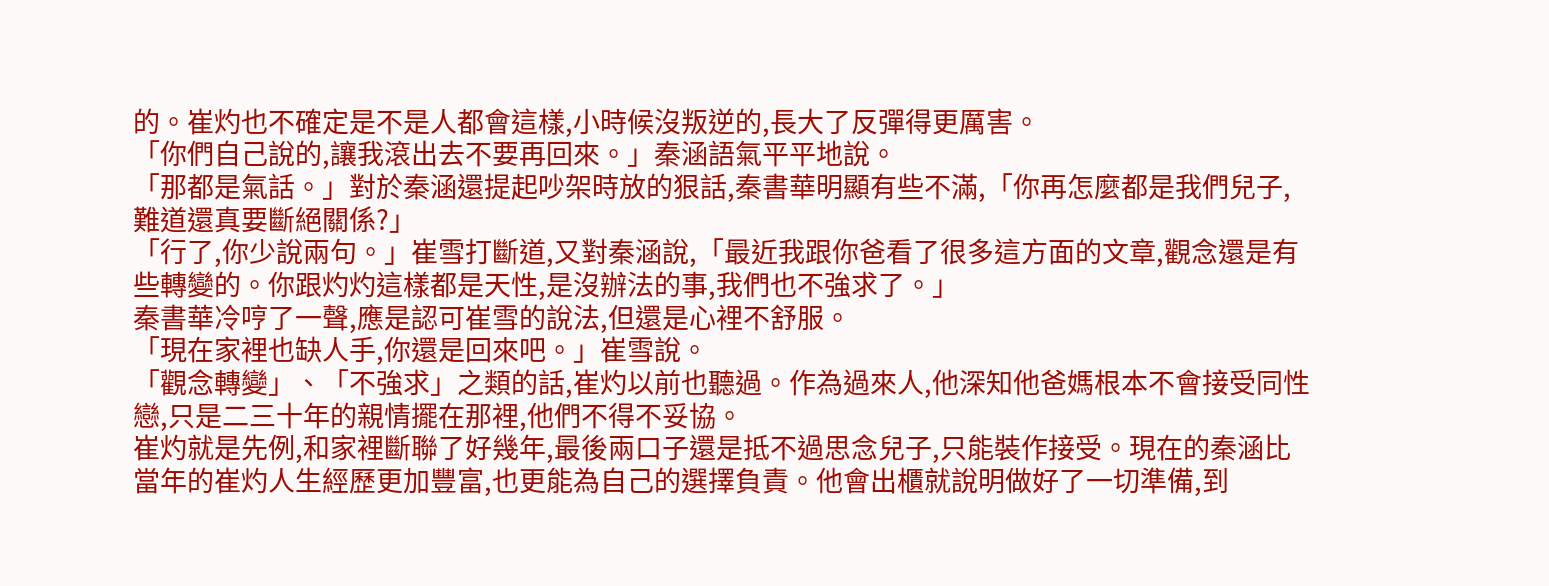的。崔灼也不確定是不是人都會這樣,小時候沒叛逆的,長大了反彈得更厲害。
「你們自己說的,讓我滾出去不要再回來。」秦涵語氣平平地說。
「那都是氣話。」對於秦涵還提起吵架時放的狠話,秦書華明顯有些不滿,「你再怎麼都是我們兒子,難道還真要斷絕關係?」
「行了,你少說兩句。」崔雪打斷道,又對秦涵說,「最近我跟你爸看了很多這方面的文章,觀念還是有些轉變的。你跟灼灼這樣都是天性,是沒辦法的事,我們也不強求了。」
秦書華冷哼了一聲,應是認可崔雪的說法,但還是心裡不舒服。
「現在家裡也缺人手,你還是回來吧。」崔雪說。
「觀念轉變」、「不強求」之類的話,崔灼以前也聽過。作為過來人,他深知他爸媽根本不會接受同性戀,只是二三十年的親情擺在那裡,他們不得不妥協。
崔灼就是先例,和家裡斷聯了好幾年,最後兩口子還是抵不過思念兒子,只能裝作接受。現在的秦涵比當年的崔灼人生經歷更加豐富,也更能為自己的選擇負責。他會出櫃就說明做好了一切準備,到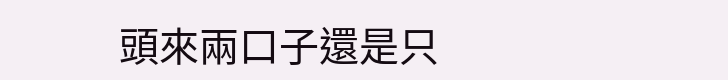頭來兩口子還是只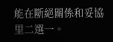能在斷絕關係和妥協里二選一。